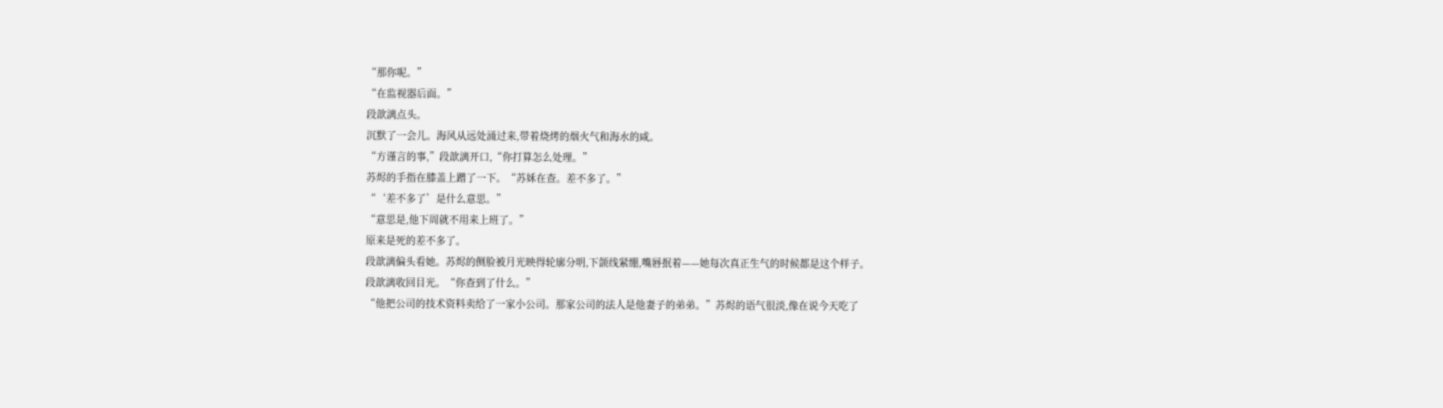“那你呢。”
“在监视器后面。”
段歆漓点头。
沉默了一会儿。海风从远处涌过来,带着烧烤的烟火气和海水的咸。
“方谨言的事,”段歆漓开口,“你打算怎么处理。”
苏烬的手指在膝盖上蹭了一下。“苏姀在查。差不多了。”
“‘差不多了’是什么意思。”
“意思是,他下周就不用来上班了。”
原来是死的差不多了。
段歆漓偏头看她。苏烬的侧脸被月光映得轮廓分明,下颌线紧绷,嘴唇抿着——她每次真正生气的时候都是这个样子。
段歆漓收回目光。“你查到了什么。”
“他把公司的技术资料卖给了一家小公司。那家公司的法人是他妻子的弟弟。”苏烬的语气很淡,像在说今天吃了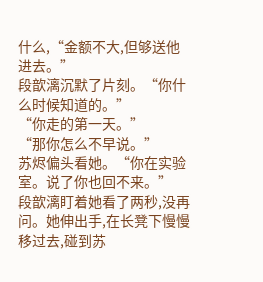什么,“金额不大,但够送他进去。”
段歆漓沉默了片刻。“你什么时候知道的。”
“你走的第一天。”
“那你怎么不早说。”
苏烬偏头看她。“你在实验室。说了你也回不来。”
段歆漓盯着她看了两秒,没再问。她伸出手,在长凳下慢慢移过去,碰到苏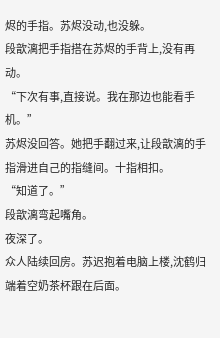烬的手指。苏烬没动,也没躲。
段歆漓把手指搭在苏烬的手背上,没有再动。
“下次有事,直接说。我在那边也能看手机。”
苏烬没回答。她把手翻过来,让段歆漓的手指滑进自己的指缝间。十指相扣。
“知道了。”
段歆漓弯起嘴角。
夜深了。
众人陆续回房。苏迟抱着电脑上楼,沈鹤归端着空奶茶杯跟在后面。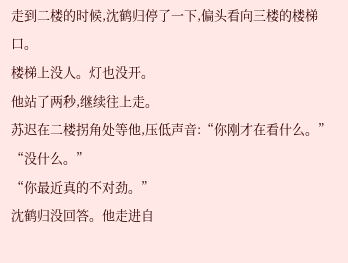走到二楼的时候,沈鹤归停了一下,偏头看向三楼的楼梯口。
楼梯上没人。灯也没开。
他站了两秒,继续往上走。
苏迟在二楼拐角处等他,压低声音:“你刚才在看什么。”
“没什么。”
“你最近真的不对劲。”
沈鹤归没回答。他走进自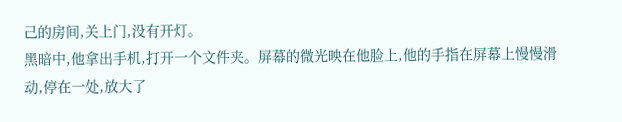己的房间,关上门,没有开灯。
黑暗中,他拿出手机,打开一个文件夹。屏幕的微光映在他脸上,他的手指在屏幕上慢慢滑动,停在一处,放大了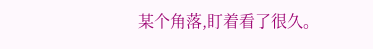某个角落,盯着看了很久。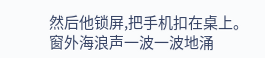然后他锁屏,把手机扣在桌上。
窗外海浪声一波一波地涌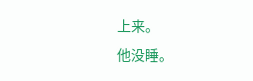上来。
他没睡。